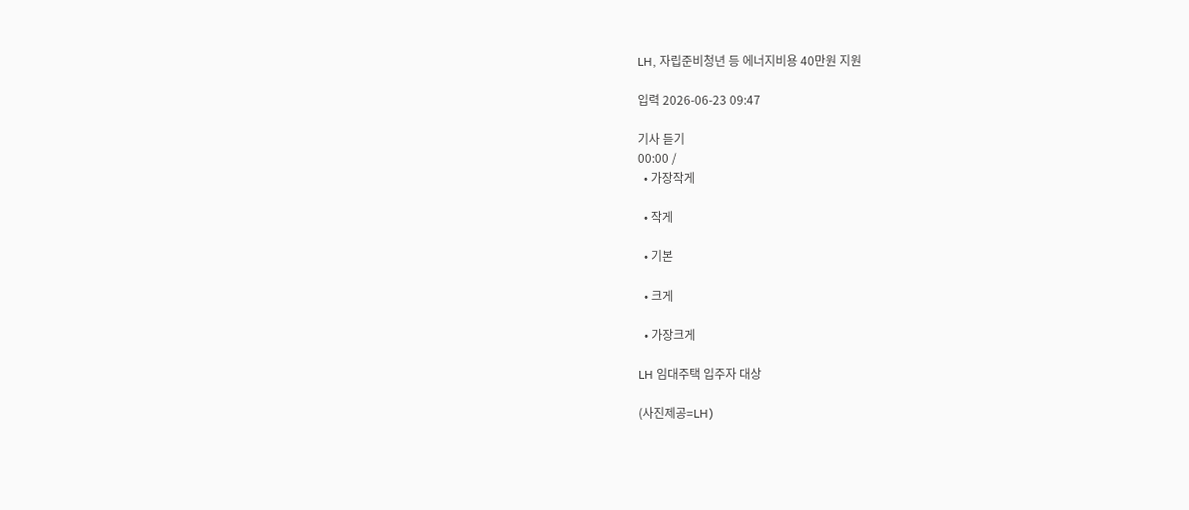LH, 자립준비청년 등 에너지비용 40만원 지원

입력 2026-06-23 09:47

기사 듣기
00:00 /
  • 가장작게

  • 작게

  • 기본

  • 크게

  • 가장크게

LH 임대주택 입주자 대상

(사진제공=LH)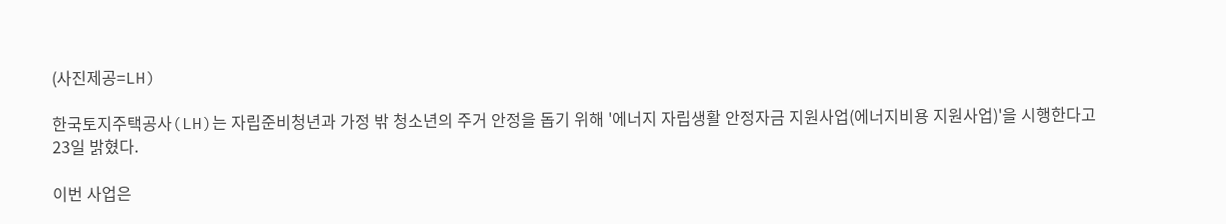(사진제공=LH)

한국토지주택공사(LH)는 자립준비청년과 가정 밖 청소년의 주거 안정을 돕기 위해 '에너지 자립생활 안정자금 지원사업(에너지비용 지원사업)'을 시행한다고 23일 밝혔다.

이번 사업은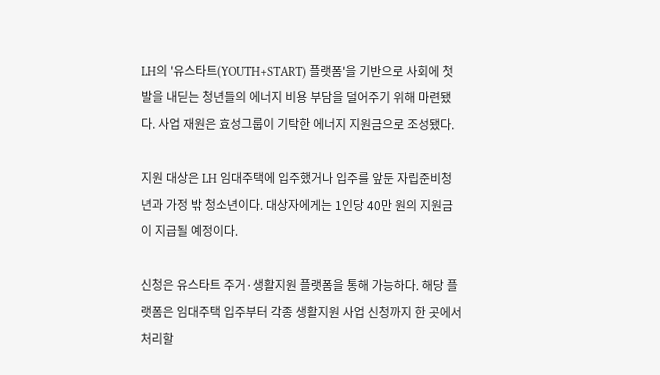LH의 '유스타트(YOUTH+START) 플랫폼'을 기반으로 사회에 첫발을 내딛는 청년들의 에너지 비용 부담을 덜어주기 위해 마련됐다. 사업 재원은 효성그룹이 기탁한 에너지 지원금으로 조성됐다.

지원 대상은 LH 임대주택에 입주했거나 입주를 앞둔 자립준비청년과 가정 밖 청소년이다. 대상자에게는 1인당 40만 원의 지원금이 지급될 예정이다.

신청은 유스타트 주거·생활지원 플랫폼을 통해 가능하다. 해당 플랫폼은 임대주택 입주부터 각종 생활지원 사업 신청까지 한 곳에서 처리할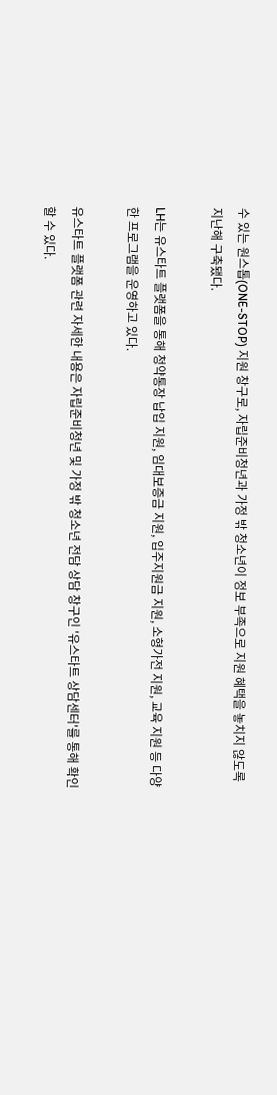수 있는 원스톱(ONE-STOP) 지원 창구로, 자립준비청년과 가정 밖 청소년이 정보 부족으로 지원 혜택을 놓치지 않도록 지난해 구축됐다.

LH는 유스타트 플랫폼을 통해 청약통장 납입 지원, 임대보증금 지원, 입주지원금 지원, 소형가전 지원, 교육 지원 등 다양한 프로그램을 운영하고 있다.

유스타트 플랫폼 관련 자세한 내용은 자립준비청년 및 가정 밖 청소년 전담 상담 창구인 '유스타트 상담센터'를 통해 확인할 수 있다.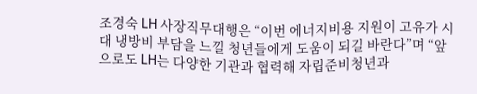조경숙 LH 사장직무대행은 “이번 에너지비용 지원이 고유가 시대 냉방비 부담을 느낄 청년들에게 도움이 되길 바란다”며 “앞으로도 LH는 다양한 기관과 협력해 자립준비청년과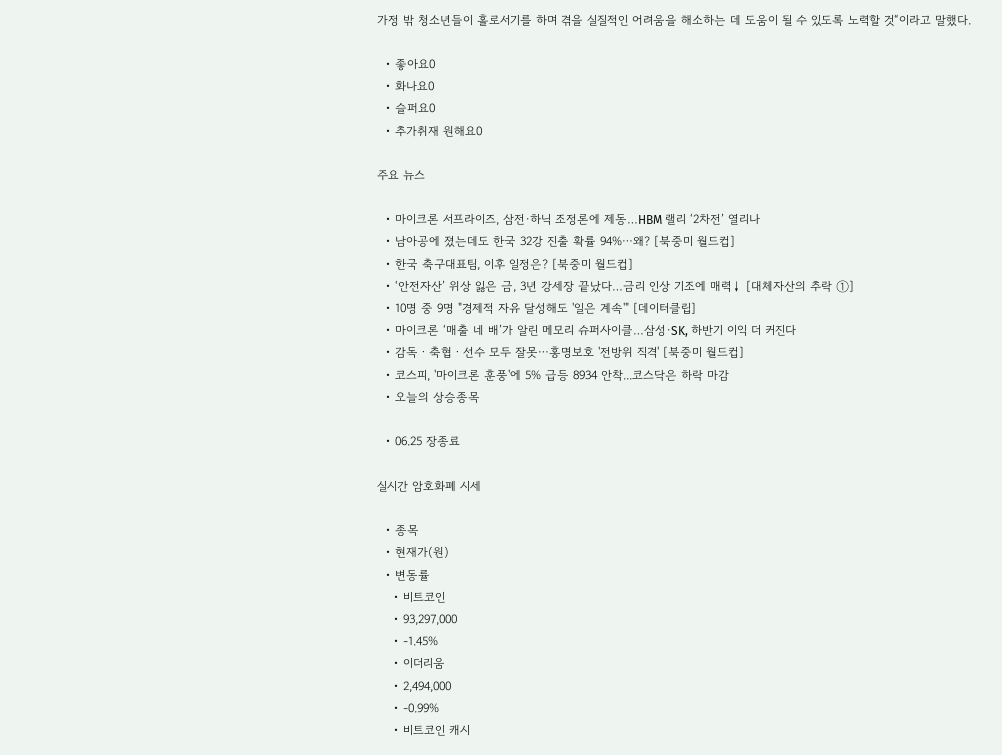가정 밖 청소년들이 홀로서기를 하며 겪을 실질적인 어려움을 해소하는 데 도움이 될 수 있도록 노력할 것“이라고 말했다.

  • 좋아요0
  • 화나요0
  • 슬퍼요0
  • 추가취재 원해요0

주요 뉴스

  • 마이크론 서프라이즈, 삼전·하닉 조정론에 제동…HBM 랠리 ‘2차전’ 열리나
  • 남아공에 졌는데도 한국 32강 진출 확률 94%⋯왜? [북중미 월드컵]
  • 한국 축구대표팀, 이후 일정은? [북중미 월드컵]
  • ‘안전자산’ 위상 잃은 금, 3년 강세장 끝났다…금리 인상 기조에 매력↓ [대체자산의 추락 ①]
  • 10명 중 9명 "경제적 자유 달성해도 '일은 계속'" [데이터클립]
  • 마이크론 ‘매출 네 배’가 알린 메모리 슈퍼사이클…삼성·SK, 하반기 이익 더 커진다
  • 감독ㆍ축협ㆍ선수 모두 잘못⋯홍명보호 '전방위 직격' [북중미 월드컵]
  • 코스피, '마이크론 훈풍'에 5% 급등 8934 안착...코스닥은 하락 마감
  • 오늘의 상승종목

  • 06.25 장종료

실시간 암호화폐 시세

  • 종목
  • 현재가(원)
  • 변동률
    • 비트코인
    • 93,297,000
    • -1.45%
    • 이더리움
    • 2,494,000
    • -0.99%
    • 비트코인 캐시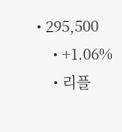• 295,500
    • +1.06%
    • 리플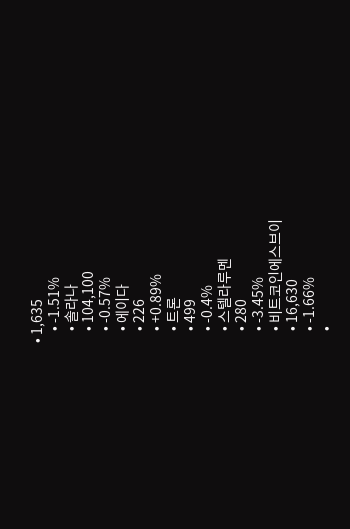• 1,635
    • -1.51%
    • 솔라나
    • 104,100
    • -0.57%
    • 에이다
    • 226
    • +0.89%
    • 트론
    • 499
    • -0.4%
    • 스텔라루멘
    • 280
    • -3.45%
    • 비트코인에스브이
    • 16,630
    • -1.66%
    •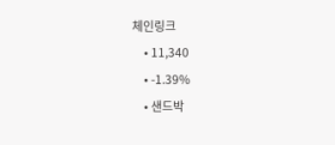체인링크
    • 11,340
    • -1.39%
    • 샌드박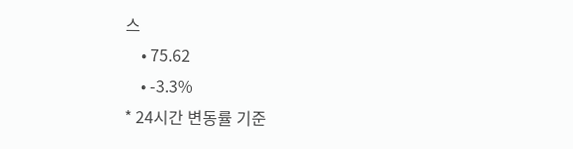스
    • 75.62
    • -3.3%
* 24시간 변동률 기준